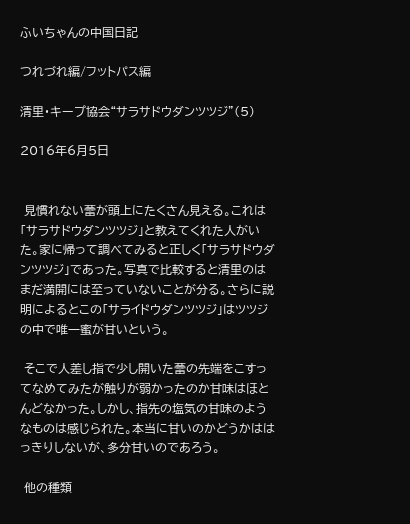ふいちゃんの中国日記

つれづれ編/フットパス編

清里・キープ協会“サラサドウダンツツジ”(5)

2016年6月5日


 見慣れない蕾が頭上にたくさん見える。これは「サラサドウダンツツジ」と教えてくれた人がいた。家に帰って調べてみると正しく「サラサドウダンツツジ」であった。写真で比較すると清里のはまだ満開には至っていないことが分る。さらに説明によるとこの「サライドウダンツツジ」はツツジの中で唯一蜜が甘いという。

 そこで人差し指で少し開いた蕾の先端をこすってなめてみたが触りが弱かったのか甘味はほとんどなかった。しかし、指先の塩気の甘味のようなものは感じられた。本当に甘いのかどうかははっきりしないが、多分甘いのであろう。

 他の種類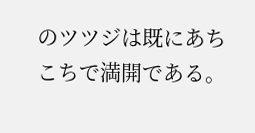のツツジは既にあちこちで満開である。